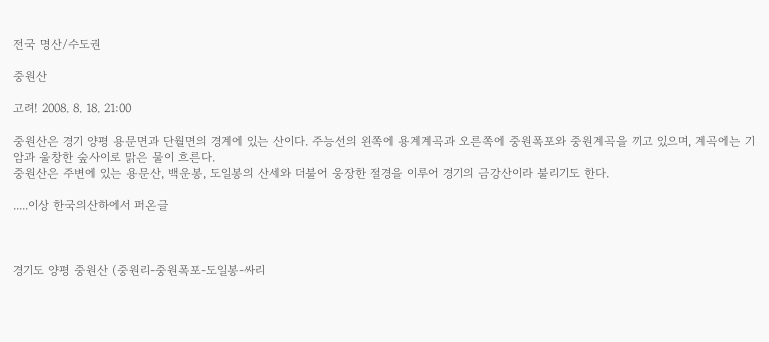전국 명산/수도권

중원산

고려! 2008. 8. 18. 21:00

중원산은 경기 양평 용문면과 단월면의 경계에 있는 산이다. 주능선의 왼쪽에 용계계곡과 오른쪽에 중원폭포와 중원계곡을 끼고 있으며, 계곡에는 기암과 울창한 숲사이로 맑은 물이 흐른다.
중원산은 주변에 있는 용문산, 백운봉, 도일봉의 산세와 더불어 웅장한 절경을 이루어 경기의 금강산이라 불리기도 한다.

.....이상 한국의산하에서 퍼온글



경기도 양평 중원산 (중원리-중원폭포-도일봉-싸리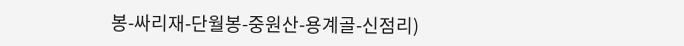봉-싸리재-단월봉-중원산-용계골-신점리)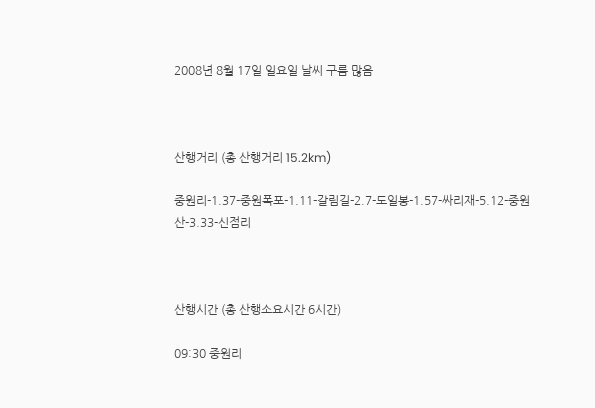2008년 8월 17일 일요일 날씨 구름 많음



산행거리 (총 산행거리 15.2km)

중원리-1.37-중원폭포-1.11-갈림길-2.7-도일봉-1.57-싸리재-5.12-중원산-3.33-신점리



산행시간 (총 산행소요시간 6시간)

09:30 중원리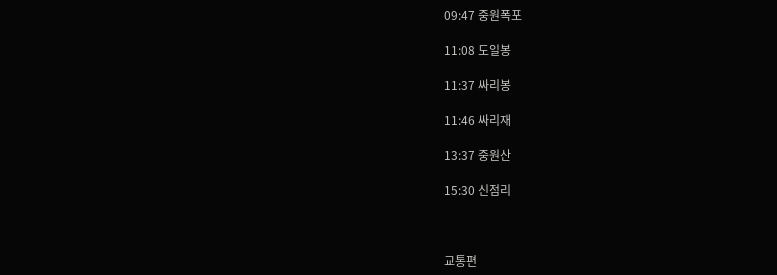09:47 중원폭포

11:08 도일봉

11:37 싸리봉

11:46 싸리재

13:37 중원산

15:30 신점리



교통편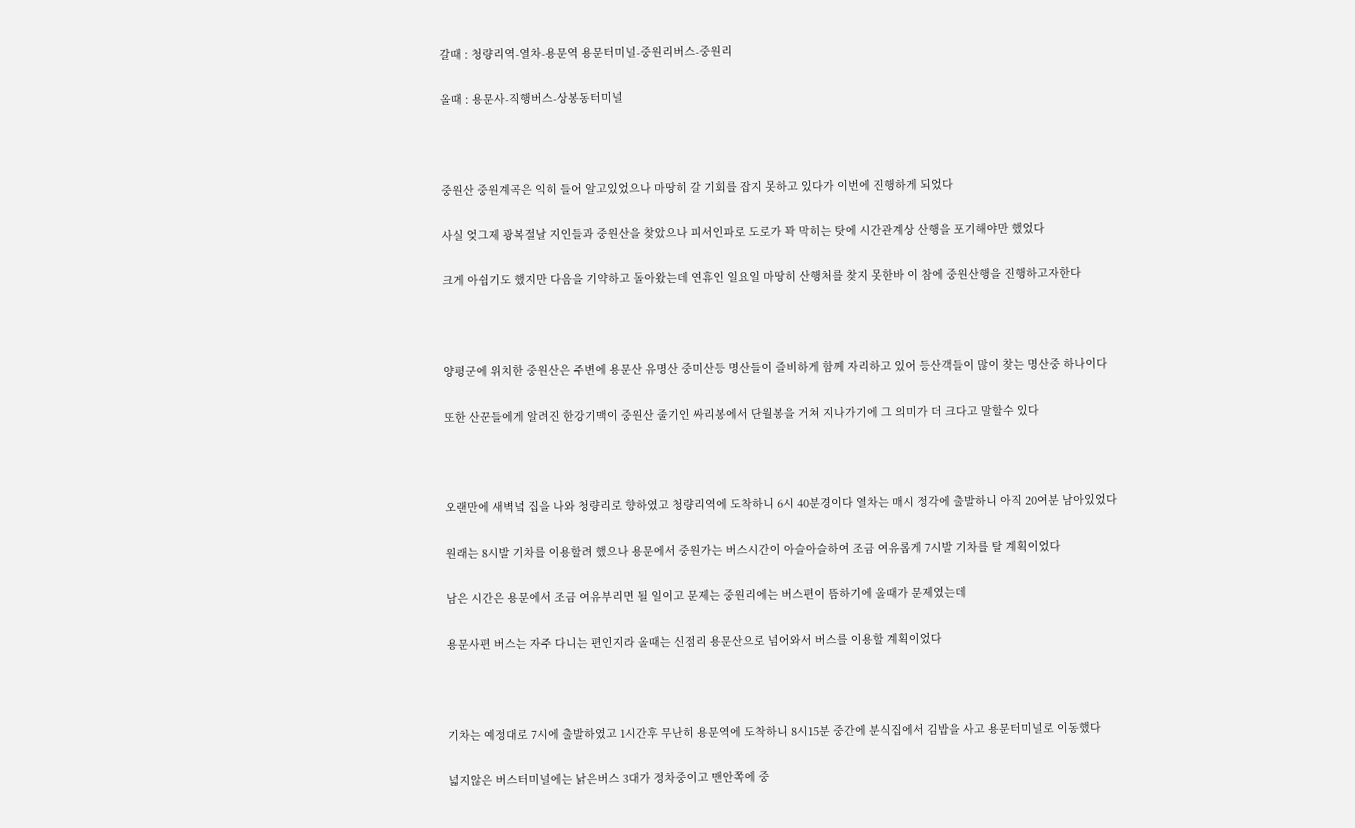갈때 : 청량리역-열차-용문역 용문터미널-중원리버스-중원리

올때 : 용문사-직행버스-상봉동터미널



중원산 중원계곡은 익히 들어 알고있었으나 마땅히 갈 기회를 잡지 못하고 있다가 이번에 진행하게 되었다

사실 엊그제 광복절날 지인들과 중원산을 찾았으나 피서인파로 도로가 꽉 막히는 탓에 시간관계상 산행을 포기해야만 했었다

크게 아쉽기도 했지만 다음을 기약하고 돌아왔는데 연휴인 일요일 마땅히 산행처를 찾지 못한바 이 참에 중원산행을 진행하고자한다



양평군에 위치한 중원산은 주변에 용문산 유명산 중미산등 명산들이 즐비하게 함께 자리하고 있어 등산객들이 많이 찾는 명산중 하나이다

또한 산꾼들에게 알려진 한강기맥이 중원산 줄기인 싸리봉에서 단월봉을 거쳐 지나가기에 그 의미가 더 크다고 말할수 있다



오랜만에 새벽녘 집을 나와 청량리로 향하였고 청량리역에 도착하니 6시 40분경이다 열차는 매시 정각에 출발하니 아직 20여분 남아있었다

원래는 8시발 기차를 이용할려 했으나 용문에서 중원가는 버스시간이 아슬아슬하여 조금 여유롭게 7시발 기차를 탈 계획이었다

남은 시간은 용문에서 조금 여유부리면 될 일이고 문제는 중원리에는 버스편이 뜸하기에 올때가 문제였는데

용문사편 버스는 자주 다니는 편인지라 올때는 신점리 용문산으로 넘어와서 버스를 이용할 계획이었다



기차는 예정대로 7시에 출발하였고 1시간후 무난히 용문역에 도착하니 8시15분 중간에 분식집에서 김밥을 사고 용문터미널로 이동했다

넓지않은 버스터미널에는 낡은버스 3대가 정차중이고 맨안쪽에 중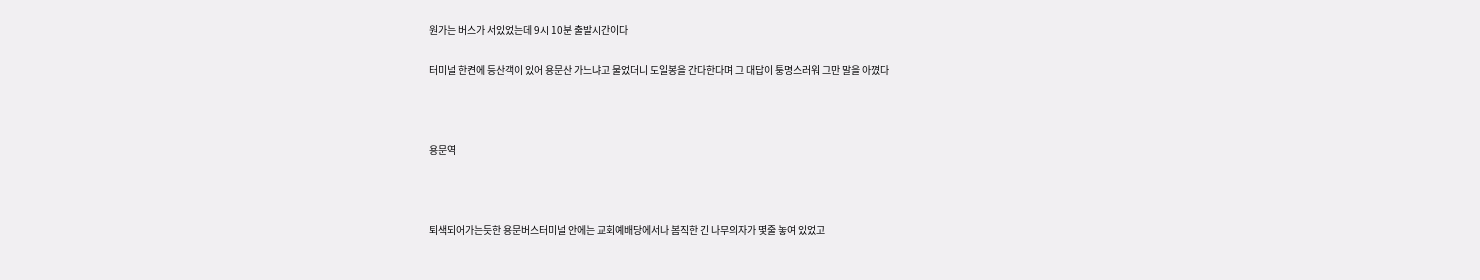원가는 버스가 서있었는데 9시 10분 출발시간이다

터미널 한켠에 등산객이 있어 용문산 가느냐고 물었더니 도일봉을 간다한다며 그 대답이 퉁명스러워 그만 말을 아꼈다



용문역



퇴색되어가는듯한 용문버스터미널 안에는 교회예배당에서나 봄직한 긴 나무의자가 몇줄 놓여 있었고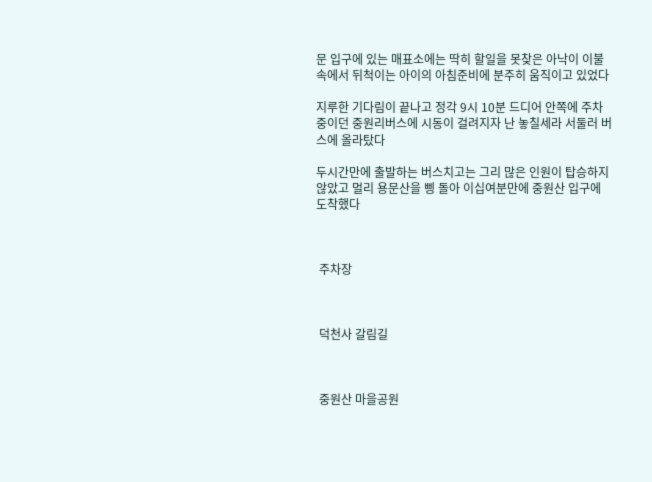문 입구에 있는 매표소에는 딱히 할일을 못찾은 아낙이 이불속에서 뒤척이는 아이의 아침준비에 분주히 움직이고 있었다

지루한 기다림이 끝나고 정각 9시 10분 드디어 안쪽에 주차중이던 중원리버스에 시동이 걸려지자 난 놓칠세라 서둘러 버스에 올라탔다

두시간만에 출발하는 버스치고는 그리 많은 인원이 탑승하지 않았고 멀리 용문산을 삥 돌아 이십여분만에 중원산 입구에 도착했다



 주차장



 덕천사 갈림길



 중원산 마을공원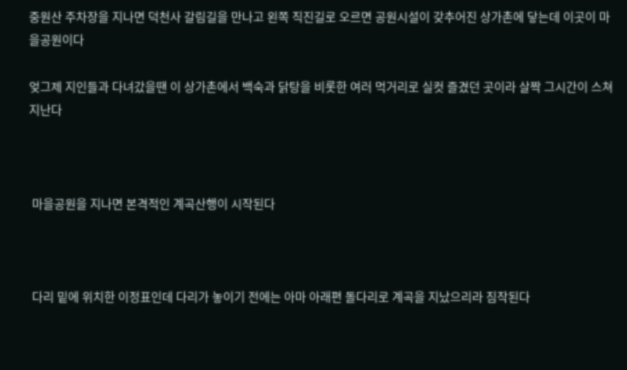중원산 주차장을 지나면 덕천사 갈림길을 만나고 왼쪽 직진길로 오르면 공원시설이 갖추어진 상가촌에 닿는데 이곳이 마을공원이다

엊그제 지인들과 다녀갔을땐 이 상가촌에서 백숙과 닭탕을 비롯한 여러 먹거리로 실컷 즐겼던 곳이라 살짝 그시간이 스쳐지난다



 마을공원을 지나면 본격적인 계곡산행이 시작된다



 다리 밑에 위치한 이정표인데 다리가 놓이기 전에는 아마 아래편 돌다리로 계곡을 지났으리라 짐작된다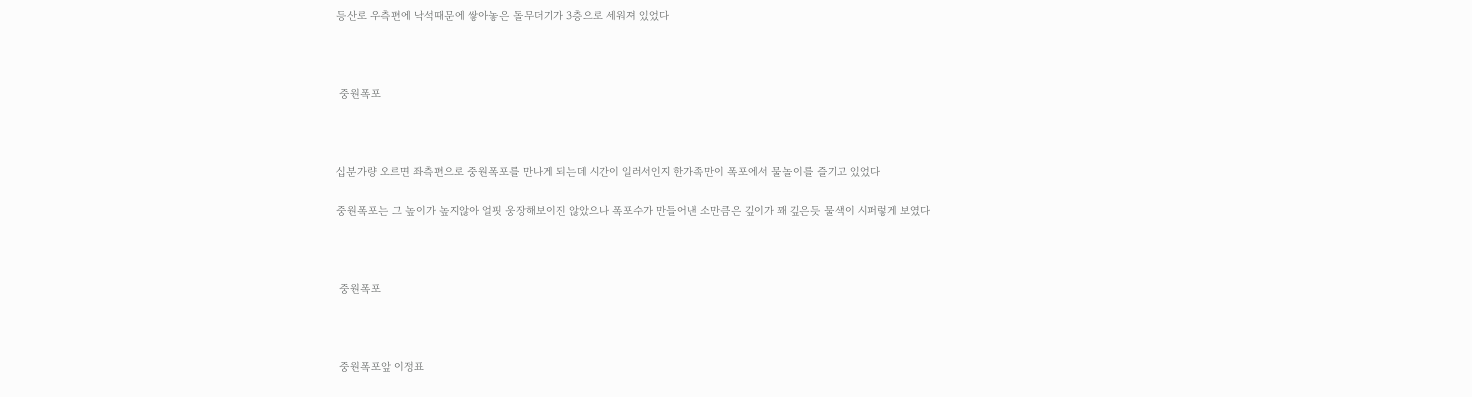등산로 우측편에 낙석때문에 쌓아놓은 돌무더기가 3층으로 세워져 있었다



 중원폭포



십분가량 오르면 좌측편으로 중원폭포를 만나게 되는데 시간이 일러서인지 한가족만이 폭포에서 물놀이를 즐기고 있었다

중원폭포는 그 높이가 높지않아 얼핏 웅장해보이진 않았으나 폭포수가 만들어낸 소만큼은 깊이가 꽤 깊은듯 물색이 시퍼렇게 보였다



 중원폭포



 중원폭포앞 이정표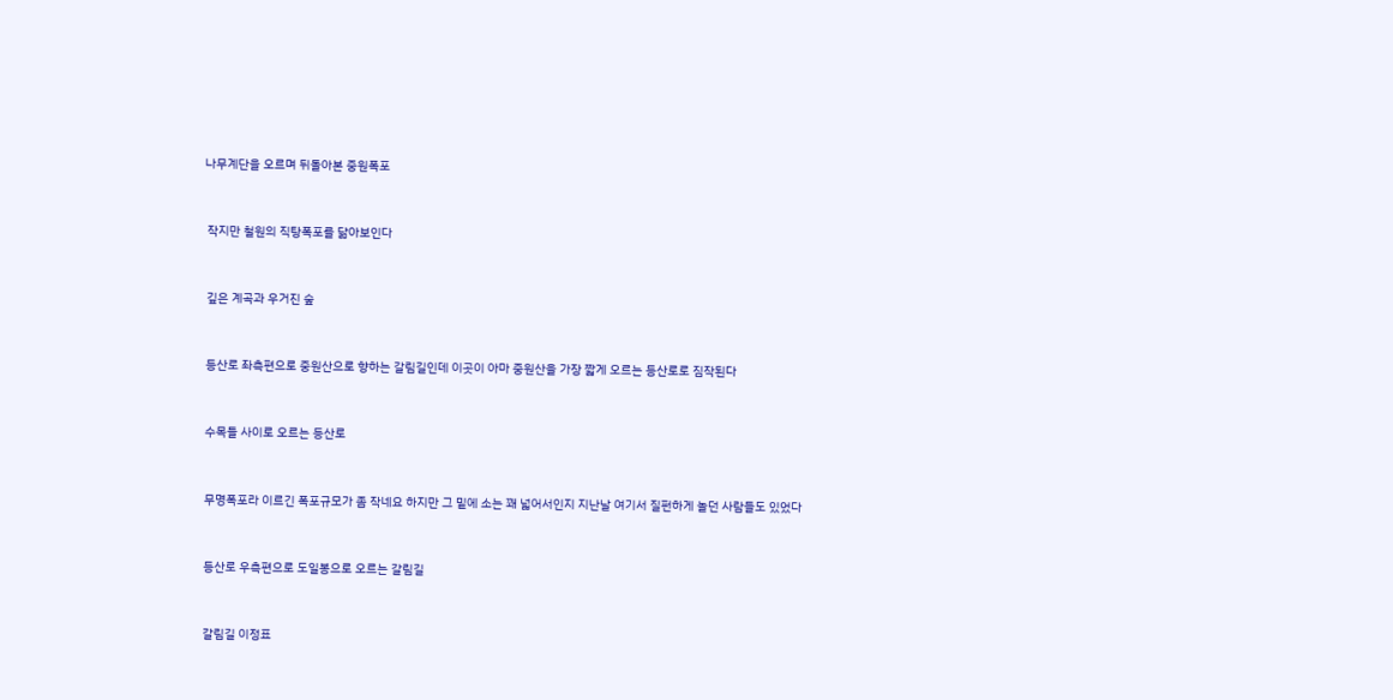나무계단을 오르며 뒤돌아본 중원폭포



 작지만 철원의 직탕폭포를 닮아보인다



 깊은 계곡과 우거진 숲



 등산로 좌측편으로 중원산으로 향하는 갈림길인데 이곳이 아마 중원산을 가장 짧게 오르는 등산로로 짐작된다



 수목들 사이로 오르는 등산로



 무명폭포라 이르긴 폭포규모가 좀 작네요 하지만 그 밑에 소는 꽤 넓어서인지 지난날 여기서 질펀하게 놀던 사람들도 있었다



 등산로 우측편으로 도일봉으로 오르는 갈림길



 갈림길 이정표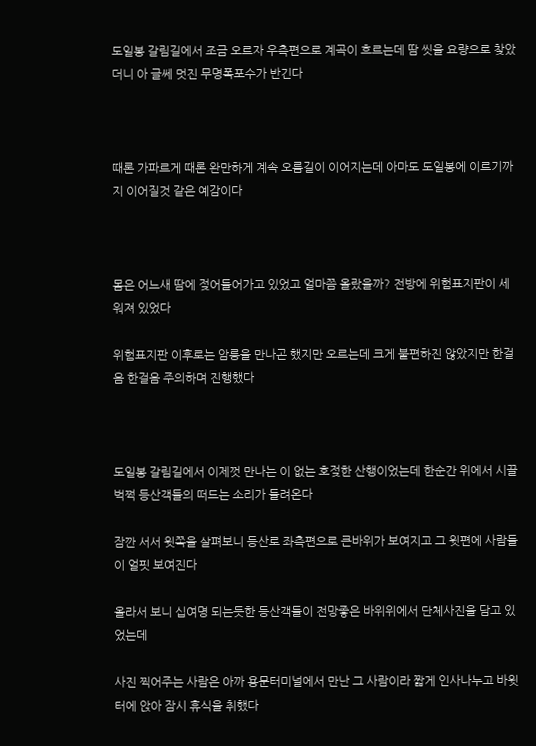도일봉 갈림길에서 조금 오르자 우측편으로 계곡이 흐르는데 땀 씻을 요량으로 찾았더니 아 글쎄 멋진 무명폭포수가 반긴다



때론 가파르게 때론 완만하게 계속 오름길이 이어지는데 아마도 도일봉에 이르기까지 이어질것 같은 예감이다



몸은 어느새 땀에 젖어들어가고 있었고 얼마쯤 올랐을까? 전방에 위험표지판이 세워져 있었다

위험표지판 이후로는 암릉을 만나곤 했지만 오르는데 크게 불편하진 않았지만 한걸음 한걸음 주의하며 진행했다



도일봉 갈림길에서 이제껏 만나는 이 없는 호젖한 산행이었는데 한순간 위에서 시끌벅쩍 등산객들의 떠드는 소리가 들려온다

잠깐 서서 윗쪽을 살펴보니 등산로 좌측편으로 큰바위가 보여지고 그 윗편에 사람들이 얼핏 보여진다

올라서 보니 십여명 되는듯한 등산객들이 전망좋은 바위위에서 단체사진을 담고 있었는데

사진 찍어주는 사람은 아까 용문터미널에서 만난 그 사람이라 짧게 인사나누고 바윗터에 앉아 잠시 휴식을 취했다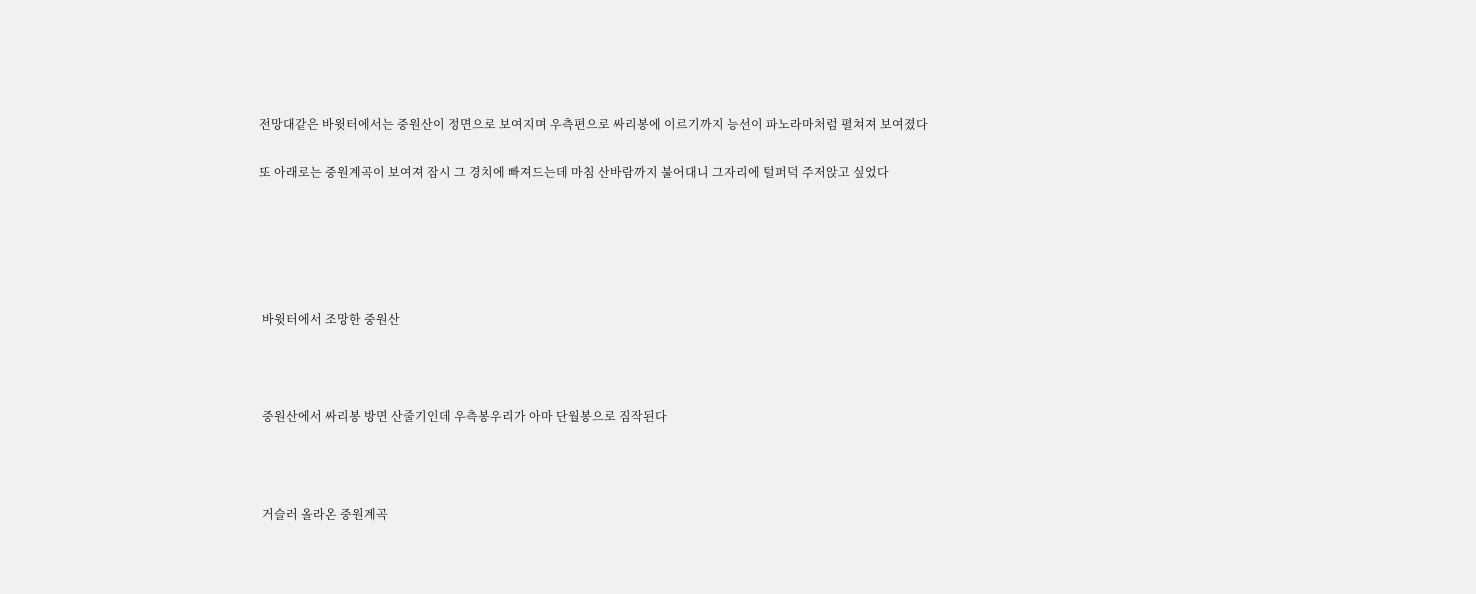전망대같은 바윗터에서는 중원산이 정면으로 보여지며 우측편으로 싸리봉에 이르기까지 능선이 파노라마처럼 펼쳐져 보여졌다

또 아래로는 중원계곡이 보여져 잠시 그 경치에 빠져드는데 마침 산바람까지 불어대니 그자리에 털퍼덕 주저앉고 싶었다





 바윗터에서 조망한 중원산



 중원산에서 싸리봉 방면 산줄기인데 우측봉우리가 아마 단월봉으로 짐작된다



 거슬러 올라온 중원계곡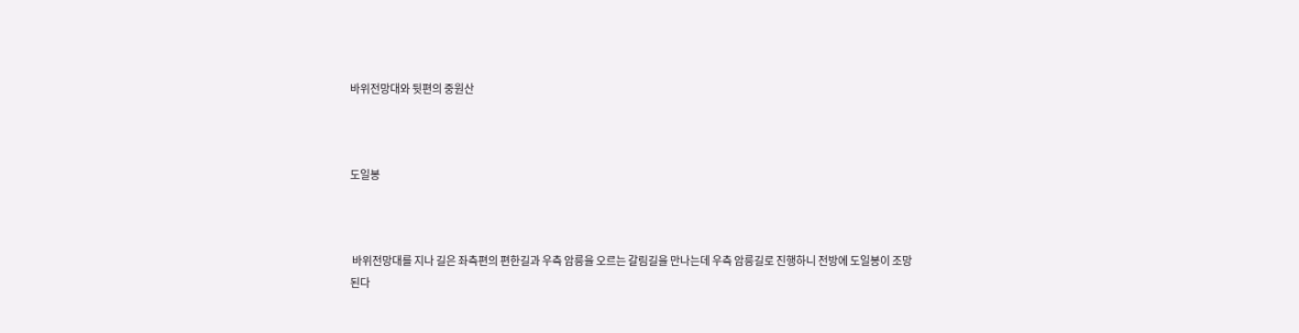바위전망대와 뒷편의 중원산



도일봉



 바위전망대를 지나 길은 좌측편의 편한길과 우측 암릉을 오르는 갈림길을 만나는데 우측 암릉길로 진행하니 전방에 도일봉이 조망된다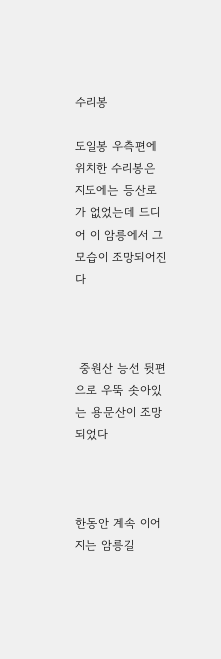수리봉

도일봉 우측편에 위치한 수리봉은 지도에는 등산로가 없었는데 드디어 이 암릉에서 그 모습이 조망되어진다



 중원산 능선 뒷편으로 우뚝 솟아있는 용문산이 조망되었다



한동안 계속 이어지는 암릉길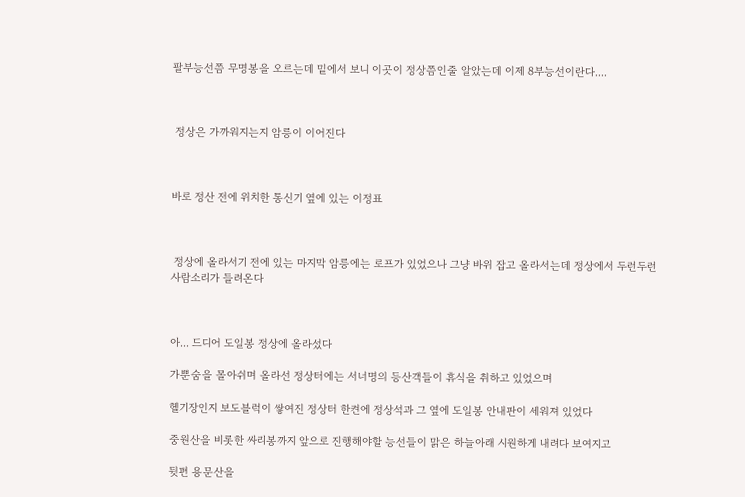팔부능선쯤 무명봉을 오르는데 밑에서 보니 이곳이 정상쯤인줄 알았는데 이제 8부능선이란다....



 정상은 가까워지는지 암릉이 이어진다



바로 정산 전에 위치한 통신기 옆에 있는 이정표



 정상에 올라서기 전에 있는 마지막 암릉에는 로프가 있었으나 그냥 바위 잡고 올라서는데 정상에서 두런두런 사람소리가 들려온다



아... 드디어 도일봉 정상에 올라섰다

가뿐숨을 몰아쉬며 올라선 정상터에는 서너명의 등산객들이 휴식을 취하고 있었으며

헬기장인지 보도블럭이 쌓여진 정상터 한켠에 정상석과 그 옆에 도일봉 안내판이 세워져 있었다

중원산을 비롯한 싸리봉까지 앞으로 진행해야할 능선들이 맑은 하늘아래 시원하게 내려다 보여지고

뒷편 용문산을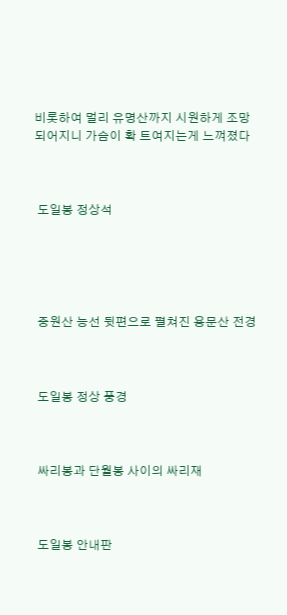비롯하여 멀리 유명산까지 시원하게 조망되어지니 가슴이 확 트여지는게 느껴졌다



 도일봉 정상석





 중원산 능선 뒷편으로 펼쳐진 용문산 전경



 도일봉 정상 풍경



 싸리봉과 단월봉 사이의 싸리재



 도일봉 안내판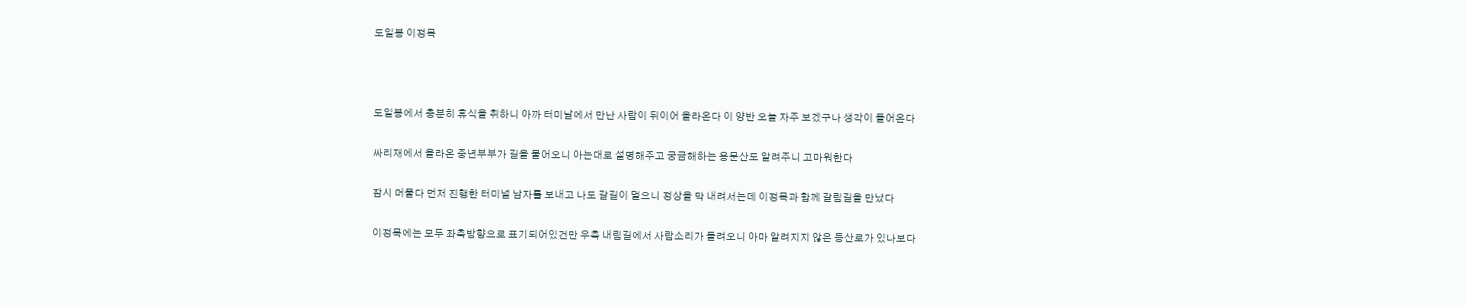도일봉 이정목



도일봉에서 충분히 휴식을 취하니 아까 터미날에서 만난 사람이 뒤이어 올라온다 이 양반 오늘 자주 보겠구나 생각이 들어온다

싸리재에서 올라온 중년부부가 길을 물어오니 아는대로 설명해주고 궁금해하는 용문산도 알려주니 고마워한다

잠시 머물다 먼저 진행한 터미널 남자를 보내고 나도 갈길이 멀으니 정상을 막 내려서는데 이정목과 함께 갈림길을 만났다

이정목에는 모두 좌측방향으로 표기되어있건만 우측 내림길에서 사람소리가 들려오니 아마 알려지지 않은 등산로가 있나보다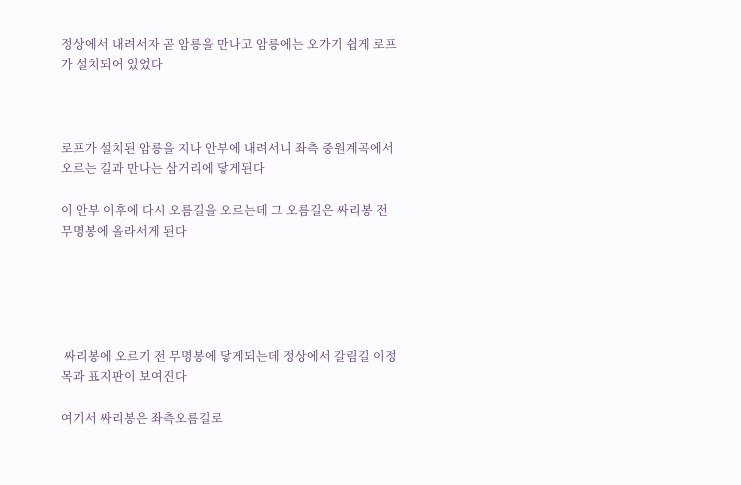정상에서 내려서자 곧 암릉을 만나고 암릉에는 오가기 쉽게 로프가 설치되어 있었다



로프가 설치된 암릉을 지나 안부에 내려서니 좌측 중원계곡에서 오르는 길과 만나는 삼거리에 닿게된다

이 안부 이후에 다시 오름길을 오르는데 그 오름길은 싸리봉 전 무명봉에 올라서게 된다





 싸리봉에 오르기 전 무명봉에 닿게되는데 정상에서 갈림길 이정목과 표지판이 보여진다

여기서 싸리봉은 좌측오름길로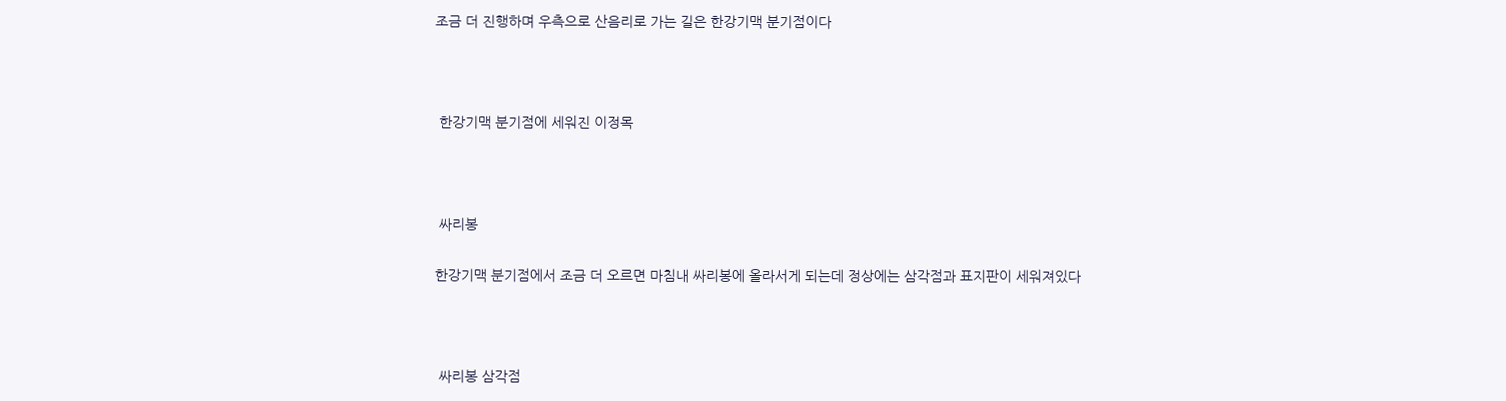조금 더 진행하며 우측으로 산음리로 가는 길은 한강기맥 분기점이다



 한강기맥 분기점에 세워진 이정목



 싸리봉

한강기맥 분기점에서 조금 더 오르면 마침내 싸리봉에 올라서게 되는데 정상에는 삼각점과 표지판이 세워져있다



 싸리봉 삼각점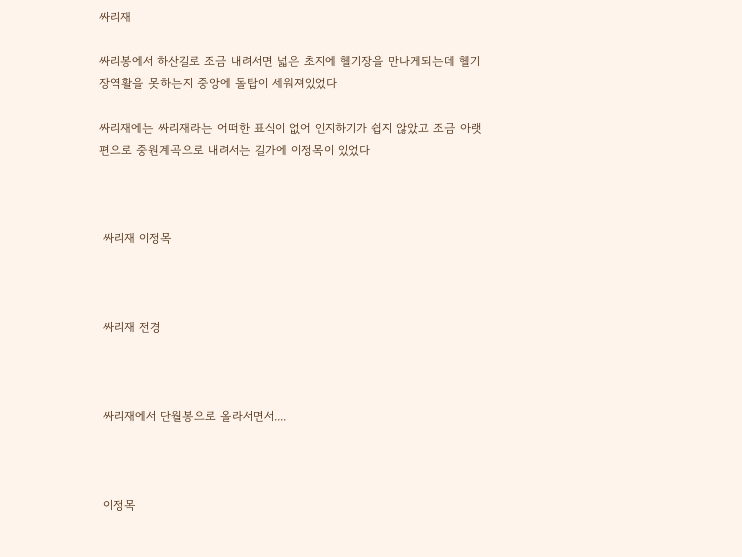싸리재

싸리봉에서 하산길로 조금 내려서면 넓은 초지에 헬기장을 만나게되는데 헬기장역활을 못하는지 중앙에 돌탑이 세워져있었다

싸리재에는 싸리재라는 어떠한 표식이 없어 인지하기가 쉽지 않았고 조금 아랫편으로 중원계곡으로 내려서는 길가에 이정목이 있었다



 싸리재 이정목



 싸리재 전경



 싸리재에서 단월봉으로 올라서면서....



 이정목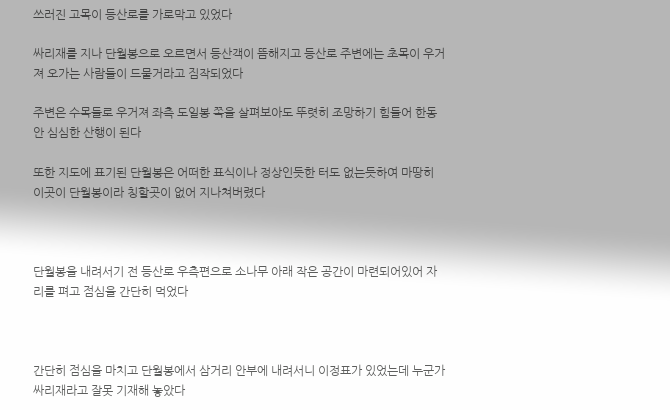쓰러진 고목이 등산로를 가로막고 있었다

싸리재를 지나 단월봉으로 오르면서 등산객이 뜸해지고 등산로 주변에는 초목이 우거져 오가는 사람들이 드물거라고 짐작되었다

주변은 수목들로 우거져 좌측 도일봉 쪽을 살펴보아도 뚜렷히 조망하기 힘들어 한동안 심심한 산행이 된다

또한 지도에 표기된 단월봉은 어떠한 표식이나 정상인듯한 터도 없는듯하여 마땅히 이곳이 단월봉이라 칭할곳이 없어 지나쳐버렸다



단월봉을 내려서기 전 등산로 우측편으로 소나무 아래 작은 공간이 마련되어있어 자리를 펴고 점심을 간단히 먹었다



간단히 점심을 마치고 단월봉에서 삼거리 안부에 내려서니 이정표가 있었는데 누군가 싸리재라고 잘못 기재해 놓았다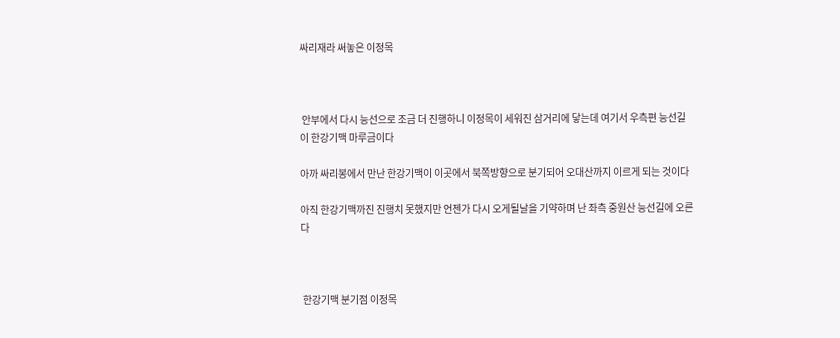싸리재라 써놓은 이정목



 안부에서 다시 능선으로 조금 더 진행하니 이정목이 세워진 삼거리에 닿는데 여기서 우측편 능선길이 한강기맥 마루금이다

아까 싸리봉에서 만난 한강기맥이 이곳에서 북쪽방향으로 분기되어 오대산까지 이르게 되는 것이다

아직 한강기맥까진 진행치 못했지만 언젠가 다시 오게될날을 기약하며 난 좌측 중원산 능선길에 오른다



 한강기맥 분기점 이정목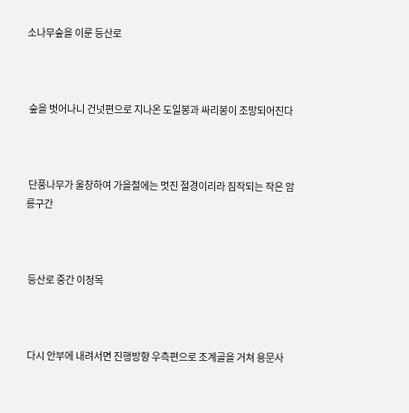소나무숲을 이룬 등산로



 숲을 벗어나니 건넛편으로 지나온 도일봉과 싸리봉이 조망되어진다



 단풍나무가 울창하여 가을철에는 멋진 절경이리라 짐작되는 작은 암릉구간



 등산로 중간 이정목



 다시 안부에 내려서면 진행방향 우측편으로 조계골을 거쳐 용문사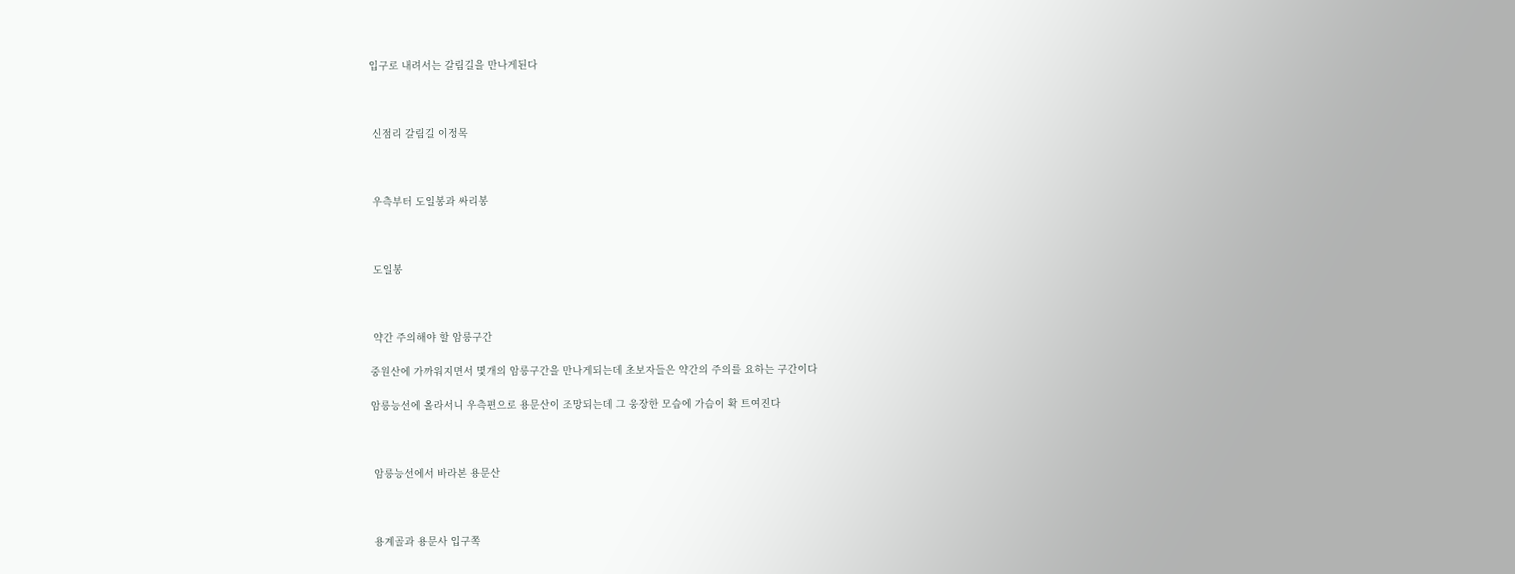입구로 내려서는 갈림길을 만나게된다



 신점리 갈림길 이정목



 우측부터 도일봉과 싸리봉



 도일봉



 약간 주의해야 할 암릉구간

중원산에 가까워지면서 몇개의 암릉구간을 만나게되는데 초보자들은 약간의 주의를 요하는 구간이다

암릉능선에 올라서니 우측편으로 용문산이 조망되는데 그 웅장한 모습에 가슴이 확 트여진다



 암릉능선에서 바라본 용문산



 용계골과 용문사 입구쪽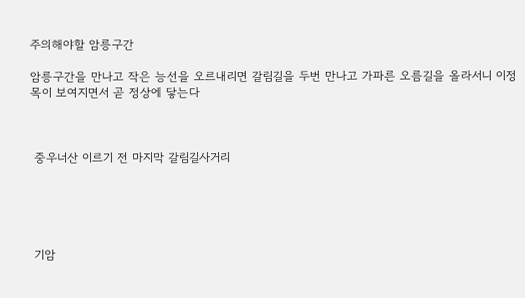주의해야할 암릉구간

암릉구간을 만나고 작은 능선을 오르내리면 갈림길을 두번 만나고 가파른 오름길을 올라서니 이정목이 보여지면서 곧 정상에 닿는다



 중우너산 이르기 전 마지막 갈림길사거리





 기암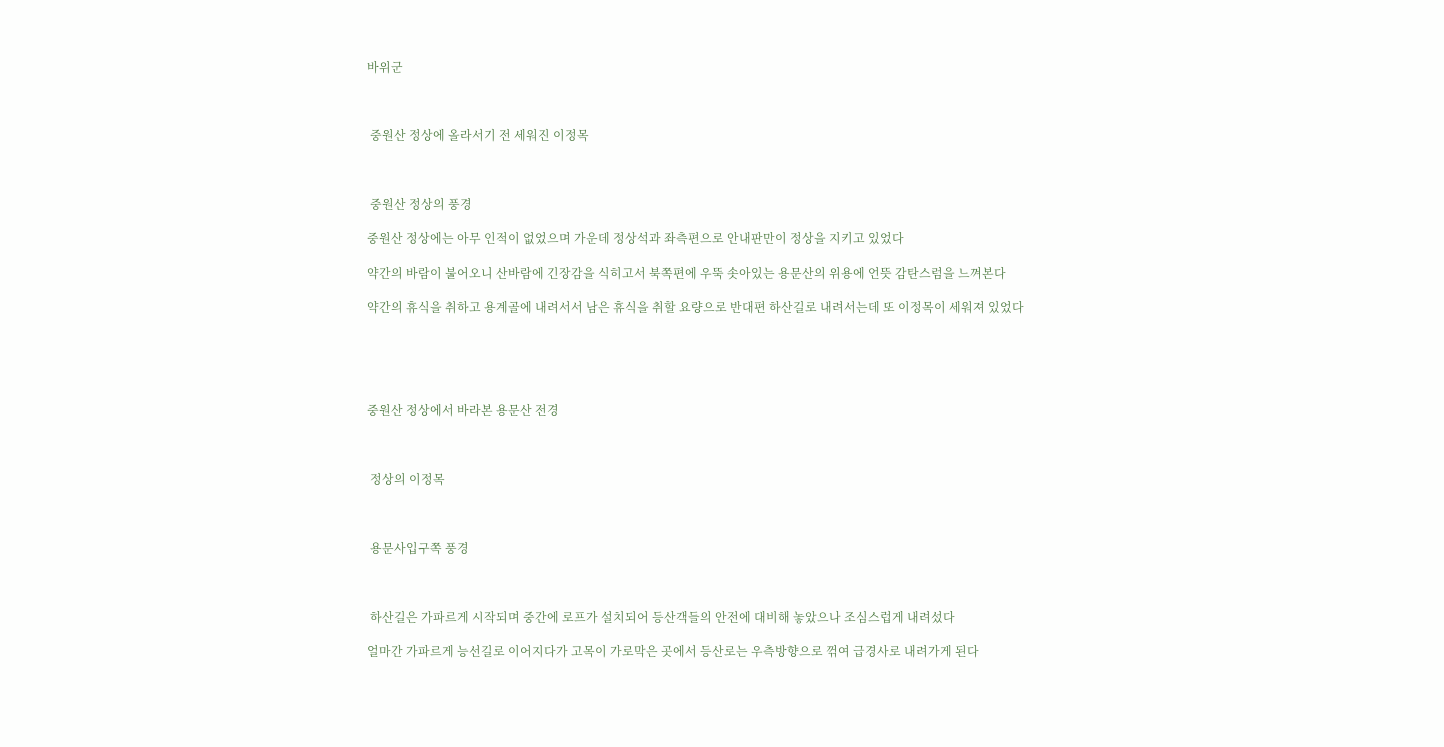바위군



 중원산 정상에 올라서기 전 세워진 이정목



 중원산 정상의 풍경

중원산 정상에는 아무 인적이 없었으며 가운데 정상석과 좌측편으로 안내판만이 정상을 지키고 있었다

약간의 바람이 불어오니 산바람에 긴장감을 식히고서 북쪽편에 우뚝 솟아있는 용문산의 위용에 언뜻 감탄스럼을 느껴본다

약간의 휴식을 취하고 용계골에 내려서서 남은 휴식을 취할 요량으로 반대편 하산길로 내려서는데 또 이정목이 세워져 있었다





중원산 정상에서 바라본 용문산 전경



 정상의 이정목



 용문사입구쪽 풍경



 하산길은 가파르게 시작되며 중간에 로프가 설치되어 등산객들의 안전에 대비해 놓았으나 조심스럽게 내려섰다

얼마간 가파르게 능선길로 이어지다가 고목이 가로막은 곳에서 등산로는 우측방향으로 꺾여 급경사로 내려가게 된다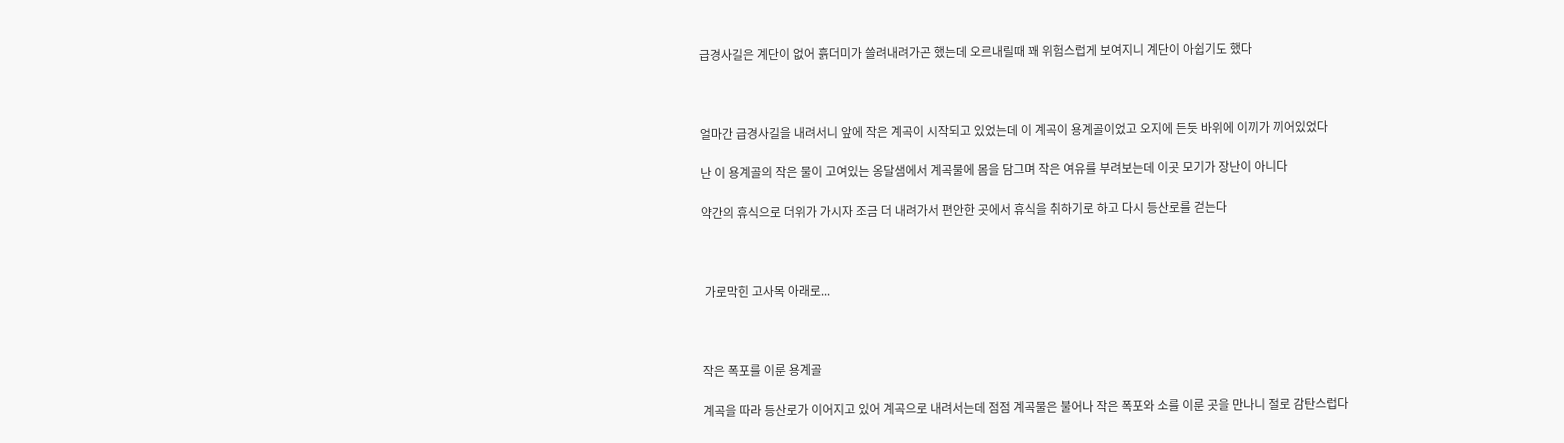급경사길은 계단이 없어 흙더미가 쓸려내려가곤 했는데 오르내릴때 꽤 위험스럽게 보여지니 계단이 아쉽기도 했다



얼마간 급경사길을 내려서니 앞에 작은 계곡이 시작되고 있었는데 이 계곡이 용계골이었고 오지에 든듯 바위에 이끼가 끼어있었다

난 이 용계골의 작은 물이 고여있는 옹달샘에서 계곡물에 몸을 담그며 작은 여유를 부려보는데 이곳 모기가 장난이 아니다

약간의 휴식으로 더위가 가시자 조금 더 내려가서 편안한 곳에서 휴식을 취하기로 하고 다시 등산로를 걷는다



 가로막힌 고사목 아래로...



작은 폭포를 이룬 용계골

계곡을 따라 등산로가 이어지고 있어 계곡으로 내려서는데 점점 계곡물은 불어나 작은 폭포와 소를 이룬 곳을 만나니 절로 감탄스럽다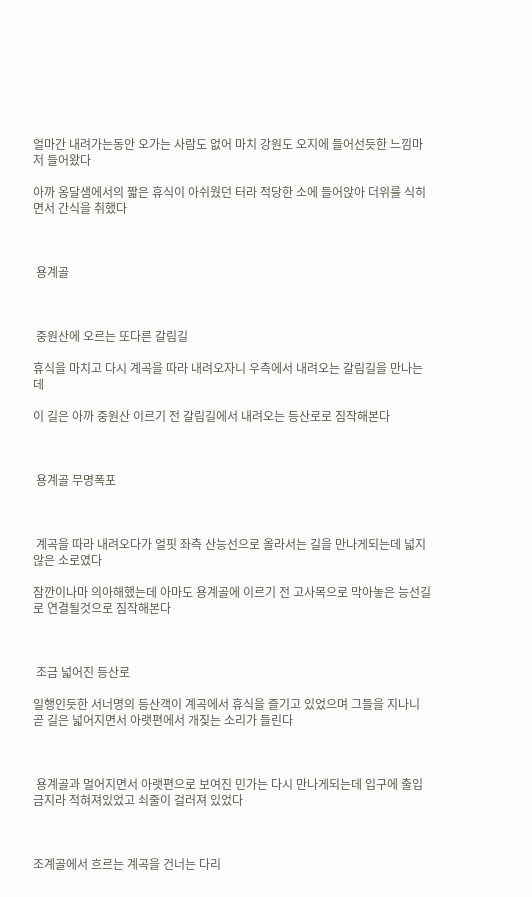얼마간 내려가는동안 오가는 사람도 없어 마치 강원도 오지에 들어선듯한 느낌마저 들어왔다

아까 옹달샘에서의 짧은 휴식이 아쉬웠던 터라 적당한 소에 들어앉아 더위를 식히면서 간식을 취했다



 용계골



 중원산에 오르는 또다른 갈림길

휴식을 마치고 다시 계곡을 따라 내려오자니 우측에서 내려오는 갈림길을 만나는데

이 길은 아까 중원산 이르기 전 갈림길에서 내려오는 등산로로 짐작해본다



 용계골 무명폭포



 계곡을 따라 내려오다가 얼핏 좌측 산능선으로 올라서는 길을 만나게되는데 넓지 않은 소로였다

잠깐이나마 의아해했는데 아마도 용계골에 이르기 전 고사목으로 막아놓은 능선길로 연결될것으로 짐작해본다



 조금 넓어진 등산로

일행인듯한 서너명의 등산객이 계곡에서 휴식을 즐기고 있었으며 그들을 지나니 곧 길은 넓어지면서 아랫편에서 개짖는 소리가 들린다



 용계골과 멀어지면서 아랫편으로 보여진 민가는 다시 만나게되는데 입구에 출입금지라 적혀져있었고 쇠줄이 걸러져 있었다



조계골에서 흐르는 계곡을 건너는 다리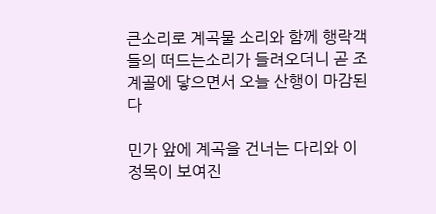큰소리로 계곡물 소리와 함께 행락객들의 떠드는소리가 들려오더니 곧 조계골에 닿으면서 오늘 산행이 마감된다

민가 앞에 계곡을 건너는 다리와 이정목이 보여진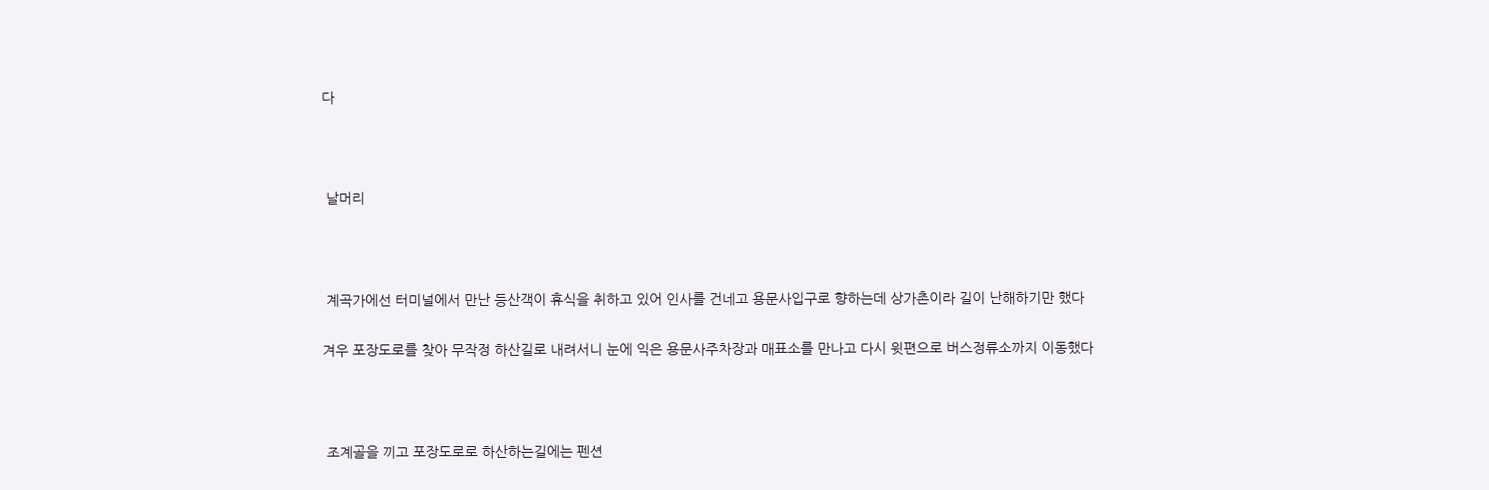다



 날머리



 계곡가에선 터미널에서 만난 등산객이 휴식을 취하고 있어 인사를 건네고 용문사입구로 향하는데 상가촌이라 길이 난해하기만 했다

겨우 포장도로를 찾아 무작정 하산길로 내려서니 눈에 익은 용문사주차장과 매표소를 만나고 다시 윗편으로 버스정류소까지 이동했다



 조계골을 끼고 포장도로로 하산하는길에는 펜션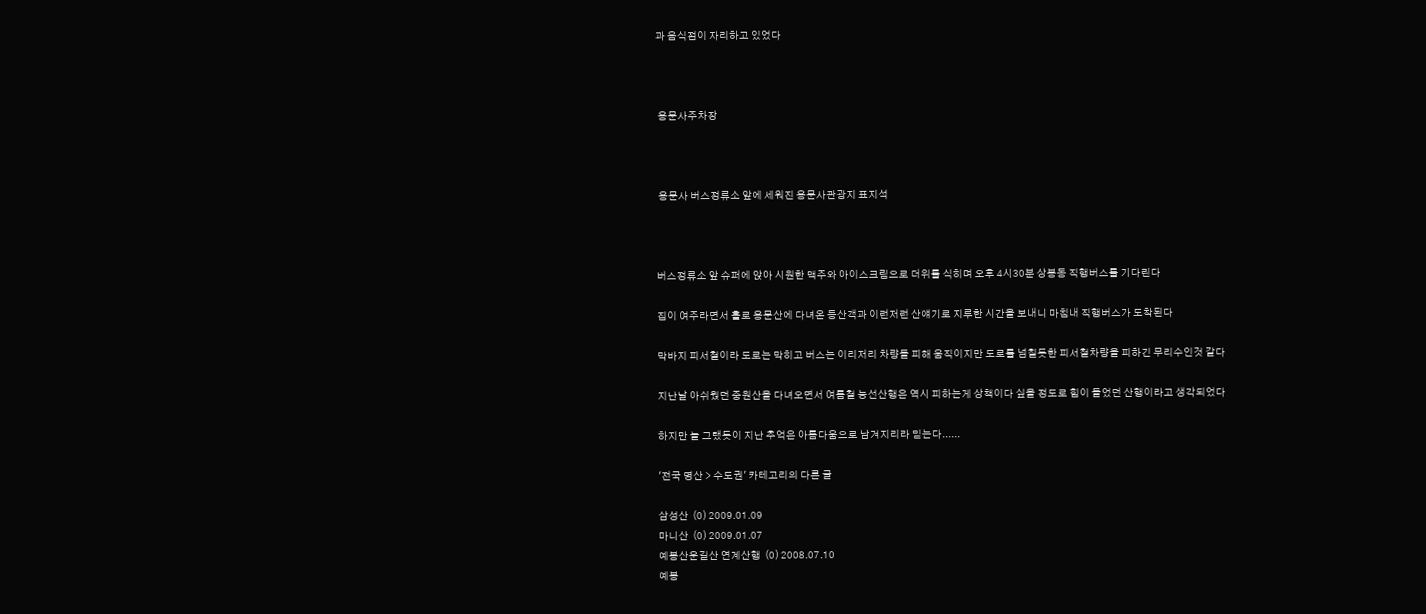과 음식점이 자리하고 있었다



 용문사주차장



 용문사 버스정류소 앞에 세워진 용문사관광지 표지석



버스정류소 앞 슈퍼에 앉아 시원한 맥주와 아이스크림으로 더위를 식히며 오후 4시30분 상봉동 직행버스를 기다린다

집이 여주라면서 홀로 용문산에 다녀온 등산객과 이런저런 산얘기로 지루한 시간을 보내니 마침내 직행버스가 도착된다

막바지 피서철이라 도로는 막히고 버스는 이리저리 차량들 피해 움직이지만 도로를 넘칠듯한 피서철차량을 피하긴 무리수인것 같다

지난날 아쉬웠던 중원산을 다녀오면서 여름철 능선산행은 역시 피하는게 상책이다 싶을 정도로 힘이 들었던 산행이라고 생각되었다

하지만 늘 그랬듯이 지난 추억은 아름다움으로 남겨지리라 믿는다......

'전국 명산 > 수도권' 카테고리의 다른 글

삼성산  (0) 2009.01.09
마니산  (0) 2009.01.07
예봉산운길산 연계산행  (0) 2008.07.10
예봉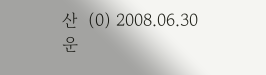산  (0) 2008.06.30
운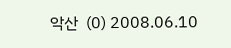악산  (0) 2008.06.10